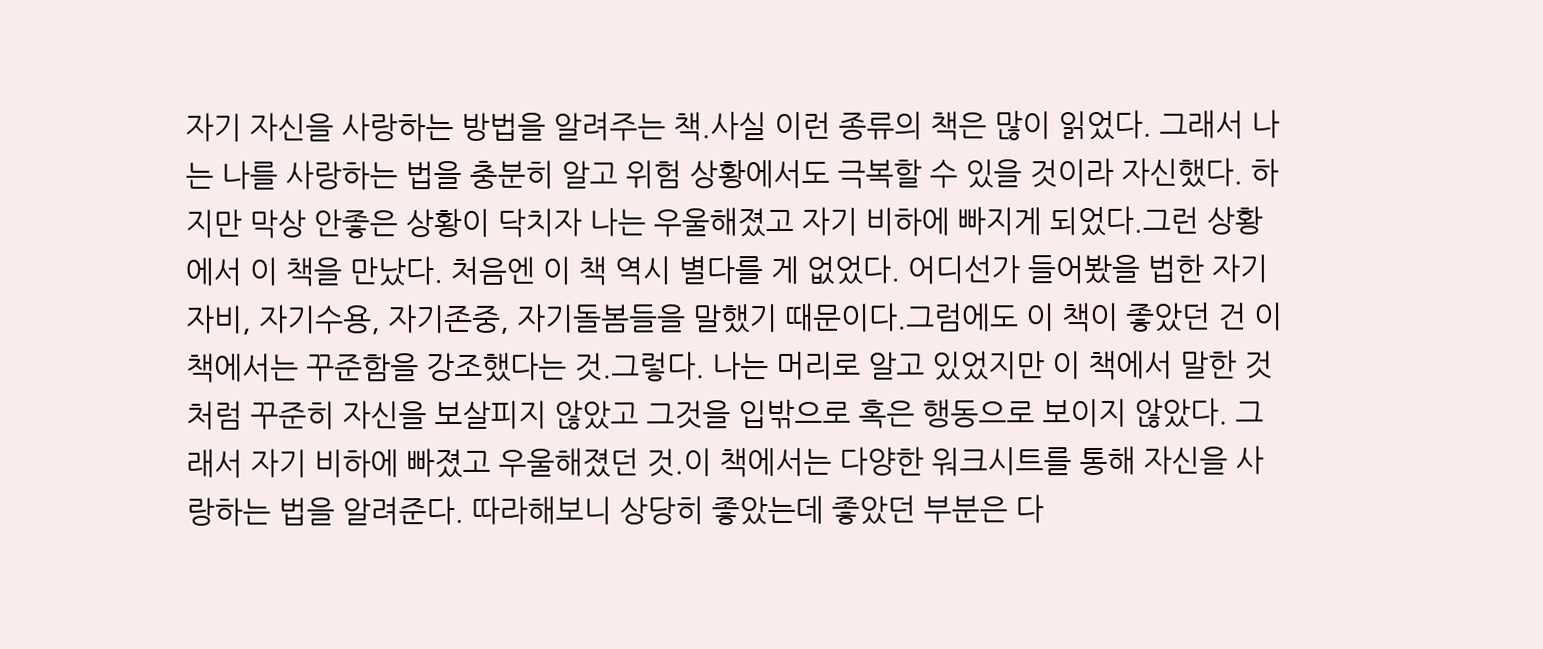자기 자신을 사랑하는 방법을 알려주는 책.사실 이런 종류의 책은 많이 읽었다. 그래서 나는 나를 사랑하는 법을 충분히 알고 위험 상황에서도 극복할 수 있을 것이라 자신했다. 하지만 막상 안좋은 상황이 닥치자 나는 우울해졌고 자기 비하에 빠지게 되었다.그런 상황에서 이 책을 만났다. 처음엔 이 책 역시 별다를 게 없었다. 어디선가 들어봤을 법한 자기자비, 자기수용, 자기존중, 자기돌봄들을 말했기 때문이다.그럼에도 이 책이 좋았던 건 이 책에서는 꾸준함을 강조했다는 것.그렇다. 나는 머리로 알고 있었지만 이 책에서 말한 것처럼 꾸준히 자신을 보살피지 않았고 그것을 입밖으로 혹은 행동으로 보이지 않았다. 그래서 자기 비하에 빠졌고 우울해졌던 것.이 책에서는 다양한 워크시트를 통해 자신을 사랑하는 법을 알려준다. 따라해보니 상당히 좋았는데 좋았던 부분은 다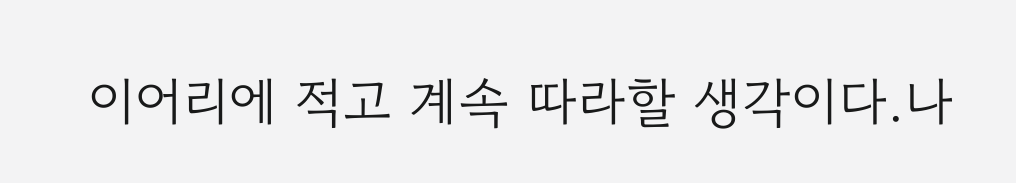이어리에 적고 계속 따라할 생각이다.나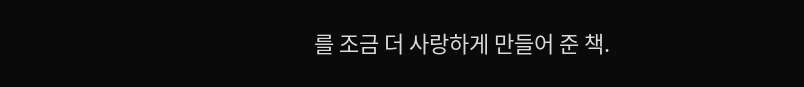를 조금 더 사랑하게 만들어 준 책.